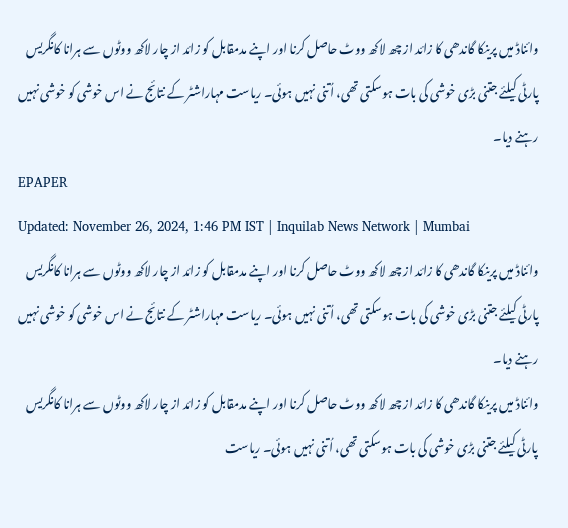وائناڈ میں پرینکا گاندھی کا زائد از چھ لاکھ ووٹ حاصل کرنا اور اپنے مدمقابل کو زائد از چار لاکھ ووٹوں سے ہرانا کانگریس پارٹی کیلئے جتنی بڑی خوشی کی بات ہوسکتی تھی، اُتنی نہیں ہوئی۔ ریاست مہاراشٹر کے نتائج نے اس خوشی کو خوشی نہیں رہنے دیا۔
EPAPER
Updated: November 26, 2024, 1:46 PM IST | Inquilab News Network | Mumbai
وائناڈ میں پرینکا گاندھی کا زائد از چھ لاکھ ووٹ حاصل کرنا اور اپنے مدمقابل کو زائد از چار لاکھ ووٹوں سے ہرانا کانگریس پارٹی کیلئے جتنی بڑی خوشی کی بات ہوسکتی تھی، اُتنی نہیں ہوئی۔ ریاست مہاراشٹر کے نتائج نے اس خوشی کو خوشی نہیں رہنے دیا۔
وائناڈ میں پرینکا گاندھی کا زائد از چھ لاکھ ووٹ حاصل کرنا اور اپنے مدمقابل کو زائد از چار لاکھ ووٹوں سے ہرانا کانگریس پارٹی کیلئے جتنی بڑی خوشی کی بات ہوسکتی تھی، اُتنی نہیں ہوئی۔ ریاست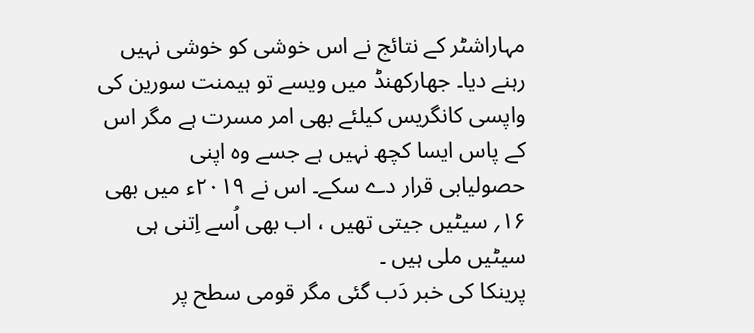مہاراشٹر کے نتائج نے اس خوشی کو خوشی نہیں رہنے دیا۔ جھارکھنڈ میں ویسے تو ہیمنت سورین کی واپسی کانگریس کیلئے بھی امر مسرت ہے مگر اس کے پاس ایسا کچھ نہیں ہے جسے وہ اپنی حصولیابی قرار دے سکے۔ اس نے ۲۰۱۹ء میں بھی ۱۶؍ سیٹیں جیتی تھیں ، اب بھی اُسے اِتنی ہی سیٹیں ملی ہیں ۔
پرینکا کی خبر دَب گئی مگر قومی سطح پر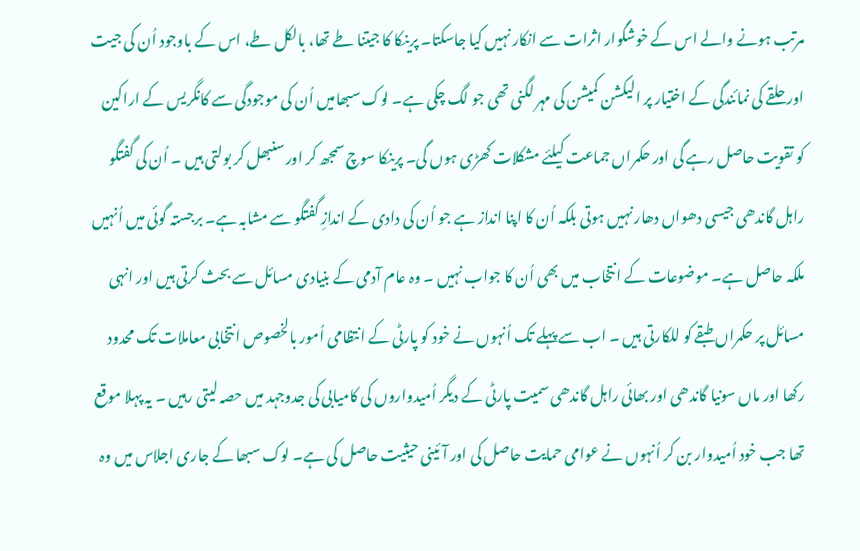مرتب ہونے والے اس کے خوشگوار اثرات سے انکار نہیں کیا جاسکتا۔ پرینکا کا جیتنا طے تھا، بالکل طے، اس کے باوجود اُن کی جیت اور حلقے کی نمائندگی کے اختیار پر الیکشن کمیشن کی مہر لگنی تھی جو لگ چکی ہے۔ لوک سبھامیں اُن کی موجودگی سے کانگریس کے اراکین کو تقویت حاصل رہے گی اور حکمراں جماعت کیلئے مشکلات کھڑی ہوں گی۔ پرینکا سوچ سمجھ کر اور سنبھل کر بولتی ہیں ۔ اُن کی گفتگو راہل گاندھی جیسی دھواں دھار نہیں ہوتی بلکہ اُن کا اپنا انداز ہے جو اُن کی دادی کے اندازِ گفتگو سے مشابہ ہے۔ برجستہ گوئی میں اُنہیں ملکہ حاصل ہے۔ موضوعات کے انتخاب میں بھی اُن کا جواب نہیں ۔ وہ عام آدمی کے بنیادی مسائل سے بحث کرتی ہیں اور انہی مسائل پر حکمراں طبقے کو للکارتی ہیں ۔ اب سے پہلے تک اُنہوں نے خود کو پارٹی کے انتظامی اُمور بالخصوص انتخابی معاملات تک محدود رکھا اور ماں سونیا گاندھی اور بھائی راہل گاندھی سمیت پارٹی کے دیگر اُمیدواروں کی کامیابی کی جدوجہد میں حصہ لیتی رہیں ۔ یہ پہلا موقع تھا جب خود اُمیدوار بن کر اُنہوں نے عوامی حمایت حاصل کی اور آئینی حیثیت حاصل کی ہے۔ لوک سبھا کے جاری اجلاس میں وہ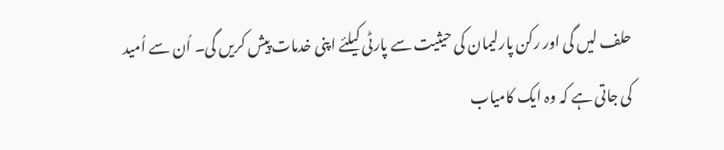حلف لیں گی اور رکن پارلیمان کی حیثیت سے پارٹی کیلئے اپنی خدمات پیش کریں گی۔ اُن سے اُمید کی جاتی ہے کہ وہ ایک کامیاب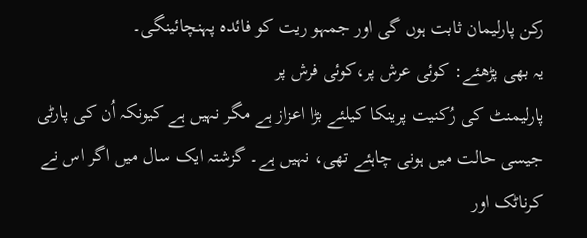رکن پارلیمان ثابت ہوں گی اور جمہو ریت کو فائدہ پہنچائینگی۔
یہ بھی پڑھئے: کوئی عرش پر،کوئی فرش پر
پارلیمنٹ کی رُکنیت پرینکا کیلئے بڑا اعزاز ہے مگر نہیں ہے کیونکہ اُن کی پارٹی جیسی حالت میں ہونی چاہئے تھی، نہیں ہے۔ گزشتہ ایک سال میں اگر اس نے کرناٹک اور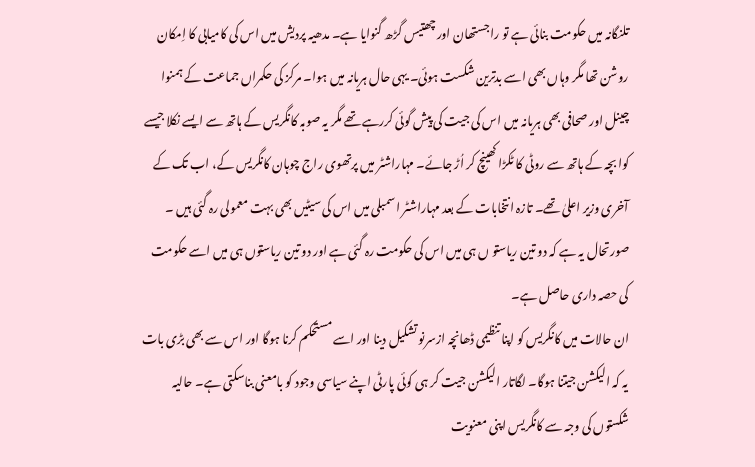تلنگانہ میں حکومت بنائی ہے تو راجستھان اور چھتیس گڑھ گنوایا ہے۔ مدھیہ پردیش میں اس کی کامیابی کا اِمکان روشن تھا مگر وہاں بھی اسے بدترین شکست ہوئی۔ یہی حال ہریانہ میں ہوا۔ مرکز کی حکمراں جماعت کے ہمنوا چینل اور صحافی بھی ہریانہ میں اس کی جیت کی پیش گوئی کررہے تھے مگر یہ صوبہ کانگریس کے ہاتھ سے ایسے نکلا جیسے کوا بچہ کے ہاتھ سے روٹی کا ٹکڑا کھینچ کر اُڑ جائے۔ مہاراشٹر میں پرتھوی راج چوہان کانگریس کے، اب تک کے آخری وزیر اعلیٰ تھے۔ تازہ انتخابات کے بعد مہاراشٹر اسمبلی میں اس کی سیٹیں بھی بہت معمولی رہ گئی ہیں ۔ صورتحال یہ ہے کہ دو تین ریاستو ں ہی میں اس کی حکومت رہ گئی ہے اور دو تین ریاستوں ہی میں اسے حکومت کی حصہ داری حاصل ہے۔
ان حالات میں کانگریس کو اپنا تنظیمی ڈھانچہ ازسرنو تشکیل دینا اور اسے مستحکم کرنا ہوگا اور اس سے بھی بڑی بات یہ کہ الیکشن جیتنا ہوگا۔ لگاتار الیکشن جیت کر ہی کوئی پارٹی اپنے سیاسی وجود کو بامعنی بناسکتی ہے۔ حالیہ شکستوں کی وجہ سے کانگریس اپنی معنویت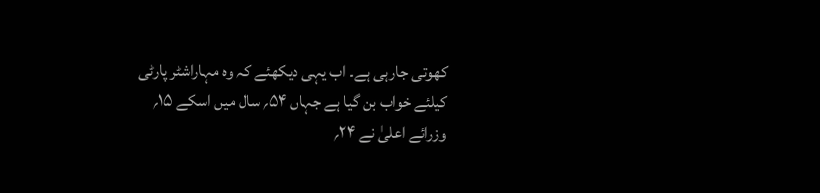کھوتی جارہی ہے۔ اب یہی دیکھئے کہ وہ مہاراشٹر پارٹی کیلئے خواب بن گیا ہے جہاں ۵۴؍ سال میں اسکے ۱۵؍ وزرائے اعلیٰ نے ۲۴؍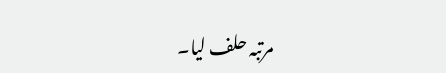مرتبہ حلف لیا۔